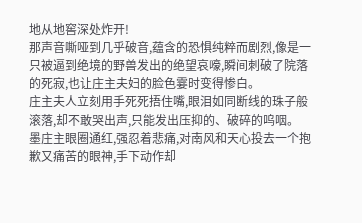地从地窖深处炸开!
那声音嘶哑到几乎破音,蕴含的恐惧纯粹而剧烈,像是一只被逼到绝境的野兽发出的绝望哀嚎,瞬间刺破了院落的死寂,也让庄主夫妇的脸色霎时变得惨白。
庄主夫人立刻用手死死捂住嘴,眼泪如同断线的珠子般滚落,却不敢哭出声,只能发出压抑的、破碎的呜咽。
墨庄主眼圈通红,强忍着悲痛,对南风和天心投去一个抱歉又痛苦的眼神,手下动作却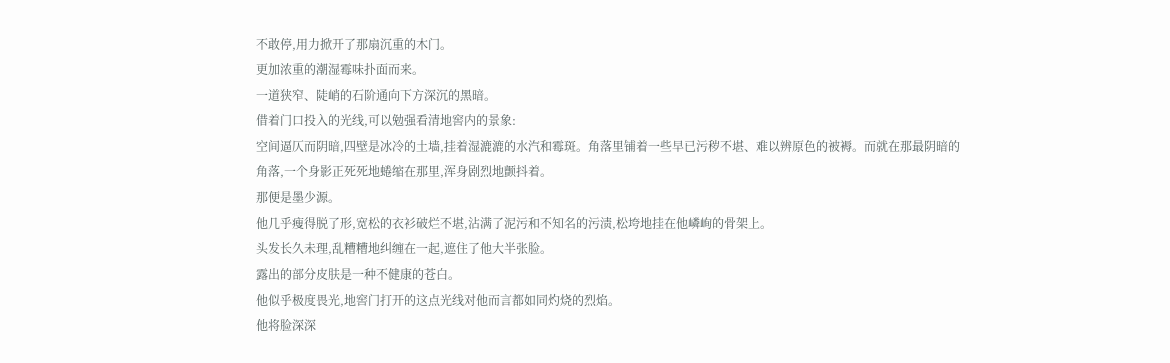不敢停,用力掀开了那扇沉重的木门。
更加浓重的潮湿霉味扑面而来。
一道狭窄、陡峭的石阶通向下方深沉的黑暗。
借着门口投入的光线,可以勉强看清地窖内的景象:
空间逼仄而阴暗,四壁是冰冷的土墙,挂着湿漉漉的水汽和霉斑。角落里铺着一些早已污秽不堪、难以辨原色的被褥。而就在那最阴暗的角落,一个身影正死死地蜷缩在那里,浑身剧烈地颤抖着。
那便是墨少源。
他几乎瘦得脱了形,宽松的衣衫破烂不堪,沾满了泥污和不知名的污渍,松垮地挂在他嶙峋的骨架上。
头发长久未理,乱糟糟地纠缠在一起,遮住了他大半张脸。
露出的部分皮肤是一种不健康的苍白。
他似乎极度畏光,地窖门打开的这点光线对他而言都如同灼烧的烈焰。
他将脸深深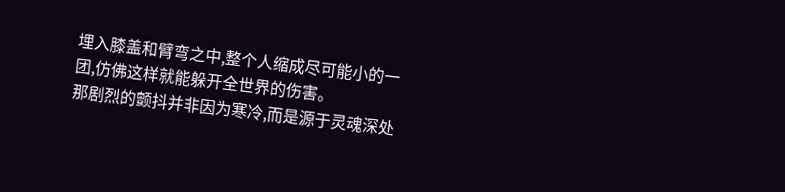埋入膝盖和臂弯之中,整个人缩成尽可能小的一团,仿佛这样就能躲开全世界的伤害。
那剧烈的颤抖并非因为寒冷,而是源于灵魂深处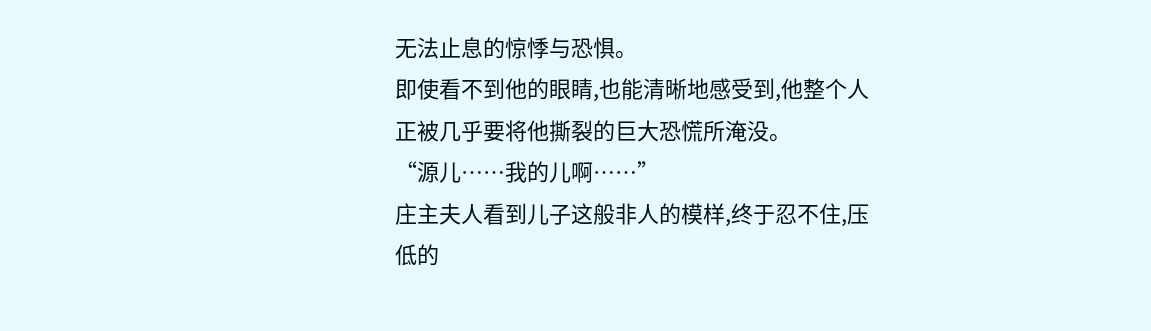无法止息的惊悸与恐惧。
即使看不到他的眼睛,也能清晰地感受到,他整个人正被几乎要将他撕裂的巨大恐慌所淹没。
“源儿……我的儿啊……”
庄主夫人看到儿子这般非人的模样,终于忍不住,压低的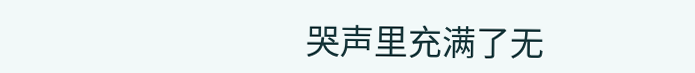哭声里充满了无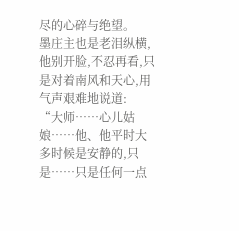尽的心碎与绝望。
墨庄主也是老泪纵横,他别开脸,不忍再看,只是对着南风和天心,用气声艰难地说道:
“大师……心儿姑娘……他、他平时大多时候是安静的,只是……只是任何一点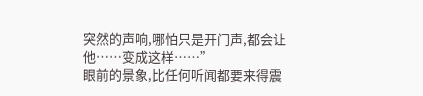突然的声响,哪怕只是开门声,都会让他……变成这样……”
眼前的景象,比任何听闻都要来得震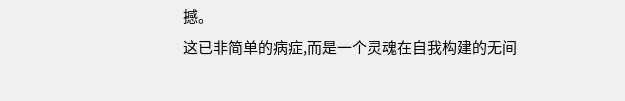撼。
这已非简单的病症,而是一个灵魂在自我构建的无间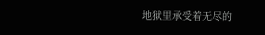地狱里承受着无尽的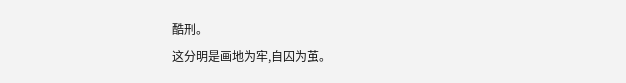酷刑。
这分明是画地为牢,自囚为茧。